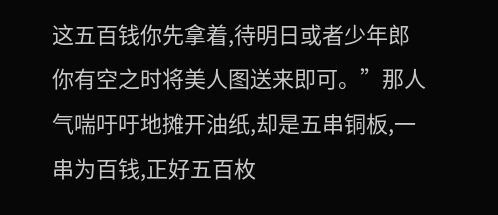这五百钱你先拿着,待明日或者少年郎你有空之时将美人图送来即可。”那人气喘吁吁地摊开油纸,却是五串铜板,一串为百钱,正好五百枚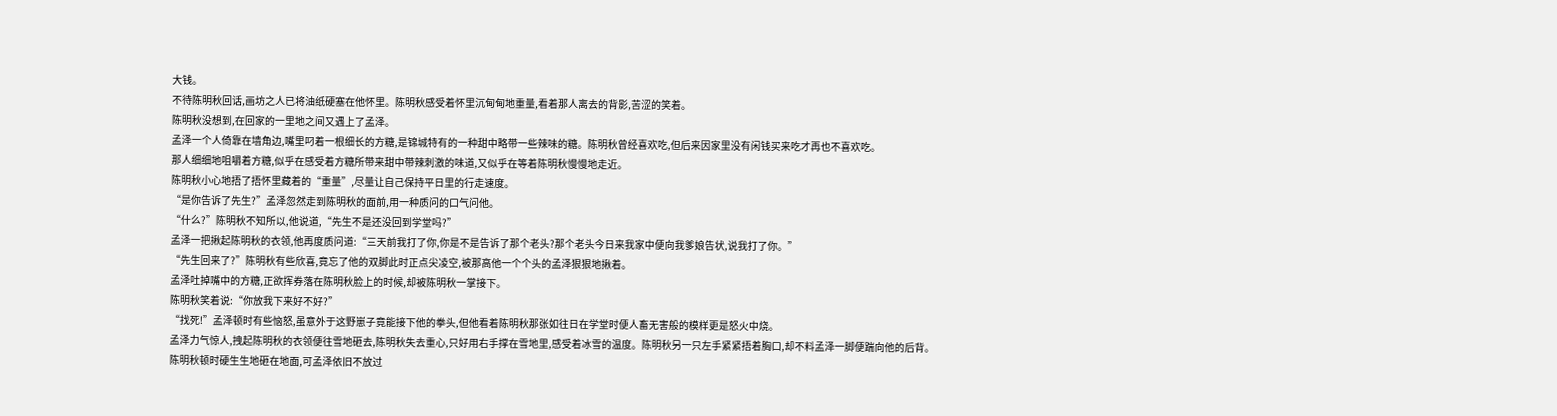大钱。
不待陈明秋回话,画坊之人已将油纸硬塞在他怀里。陈明秋感受着怀里沉甸甸地重量,看着那人离去的背影,苦涩的笑着。
陈明秋没想到,在回家的一里地之间又遇上了孟泽。
孟泽一个人倚靠在墙角边,嘴里叼着一根细长的方糖,是锦城特有的一种甜中略带一些辣味的糖。陈明秋曾经喜欢吃,但后来因家里没有闲钱买来吃才再也不喜欢吃。
那人细细地咀嚼着方糖,似乎在感受着方糖所带来甜中带辣刺激的味道,又似乎在等着陈明秋慢慢地走近。
陈明秋小心地捂了捂怀里藏着的“重量”,尽量让自己保持平日里的行走速度。
“是你告诉了先生?”孟泽忽然走到陈明秋的面前,用一种质问的口气问他。
“什么?”陈明秋不知所以,他说道,“先生不是还没回到学堂吗?”
孟泽一把揪起陈明秋的衣领,他再度质问道:“三天前我打了你,你是不是告诉了那个老头?那个老头今日来我家中便向我爹娘告状,说我打了你。”
“先生回来了?”陈明秋有些欣喜,竟忘了他的双脚此时正点尖凌空,被那高他一个个头的孟泽狠狠地揪着。
孟泽吐掉嘴中的方糖,正欲挥券落在陈明秋脸上的时候,却被陈明秋一掌接下。
陈明秋笑着说:“你放我下来好不好?”
“找死!”孟泽顿时有些恼怒,虽意外于这野崽子竟能接下他的拳头,但他看着陈明秋那张如往日在学堂时便人畜无害般的模样更是怒火中烧。
孟泽力气惊人,拽起陈明秋的衣领便往雪地砸去,陈明秋失去重心,只好用右手撑在雪地里,感受着冰雪的温度。陈明秋另一只左手紧紧捂着胸口,却不料孟泽一脚便踹向他的后背。
陈明秋顿时硬生生地砸在地面,可孟泽依旧不放过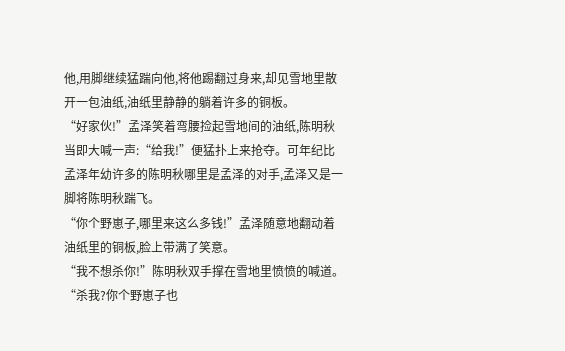他,用脚继续猛踹向他,将他踢翻过身来,却见雪地里散开一包油纸,油纸里静静的躺着许多的铜板。
“好家伙!”孟泽笑着弯腰捡起雪地间的油纸,陈明秋当即大喊一声:“给我!”便猛扑上来抢夺。可年纪比孟泽年幼许多的陈明秋哪里是孟泽的对手,孟泽又是一脚将陈明秋踹飞。
“你个野崽子,哪里来这么多钱!”孟泽随意地翻动着油纸里的铜板,脸上带满了笑意。
“我不想杀你!”陈明秋双手撑在雪地里愤愤的喊道。
“杀我?你个野崽子也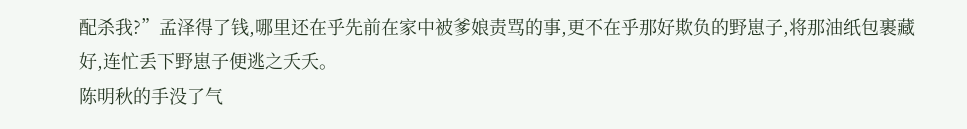配杀我?”孟泽得了钱,哪里还在乎先前在家中被爹娘责骂的事,更不在乎那好欺负的野崽子,将那油纸包裹藏好,连忙丢下野崽子便逃之夭夭。
陈明秋的手没了气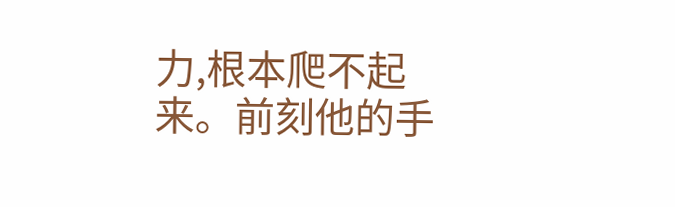力,根本爬不起来。前刻他的手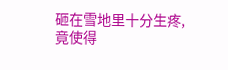砸在雪地里十分生疼,竟使得